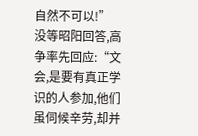自然不可以!”
没等昭阳回答,高争率先回应:“文会,是要有真正学识的人参加,他们虽伺候辛劳,却并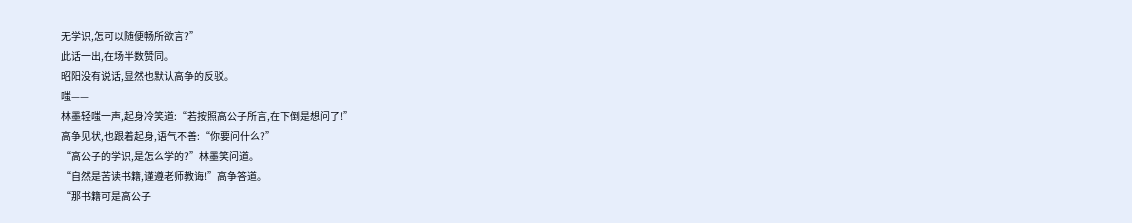无学识,怎可以随便畅所欲言?”
此话一出,在场半数赞同。
昭阳没有说话,显然也默认高争的反驳。
嗤——
林墨轻嗤一声,起身冷笑道:“若按照高公子所言,在下倒是想问了!”
高争见状,也跟着起身,语气不善:“你要问什么?”
“高公子的学识,是怎么学的?”林墨笑问道。
“自然是苦读书籍,谨遵老师教诲!”高争答道。
“那书籍可是高公子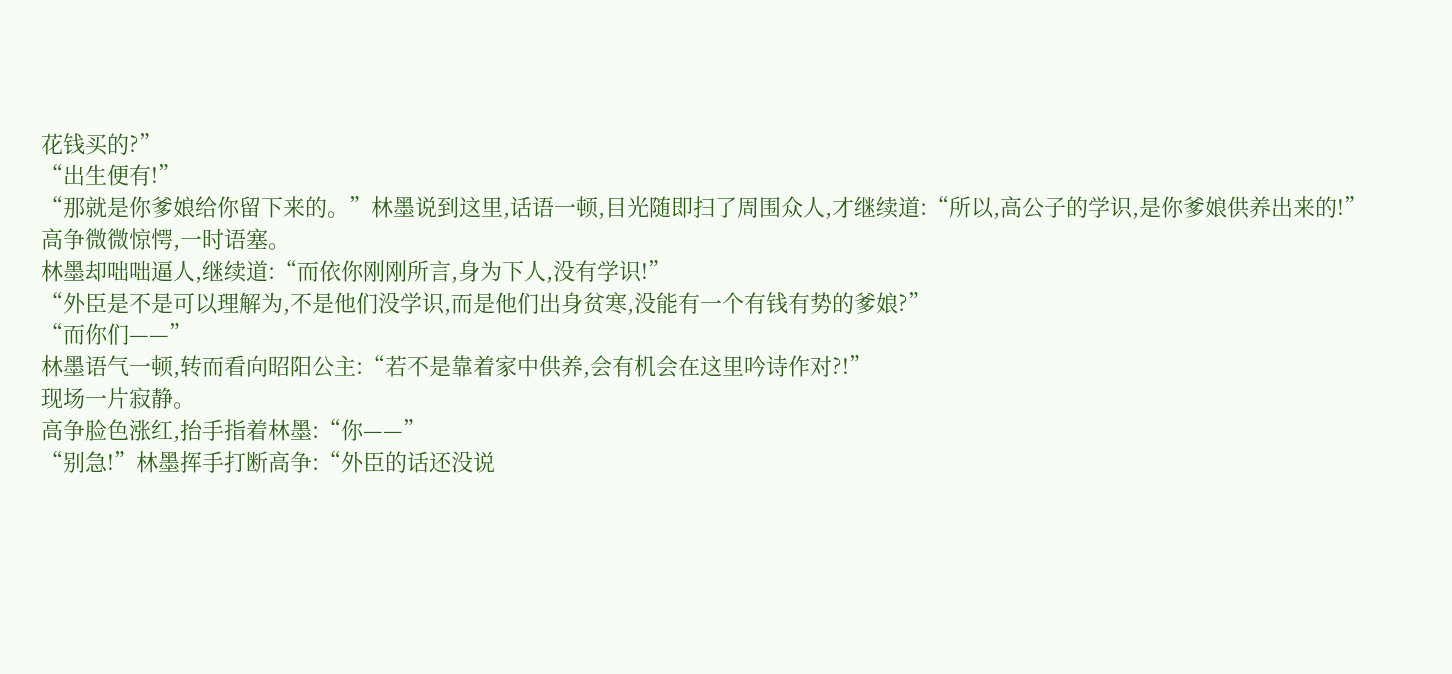花钱买的?”
“出生便有!”
“那就是你爹娘给你留下来的。”林墨说到这里,话语一顿,目光随即扫了周围众人,才继续道:“所以,高公子的学识,是你爹娘供养出来的!”
高争微微惊愕,一时语塞。
林墨却咄咄逼人,继续道:“而依你刚刚所言,身为下人,没有学识!”
“外臣是不是可以理解为,不是他们没学识,而是他们出身贫寒,没能有一个有钱有势的爹娘?”
“而你们——”
林墨语气一顿,转而看向昭阳公主:“若不是靠着家中供养,会有机会在这里吟诗作对?!”
现场一片寂静。
高争脸色涨红,抬手指着林墨:“你——”
“别急!”林墨挥手打断高争:“外臣的话还没说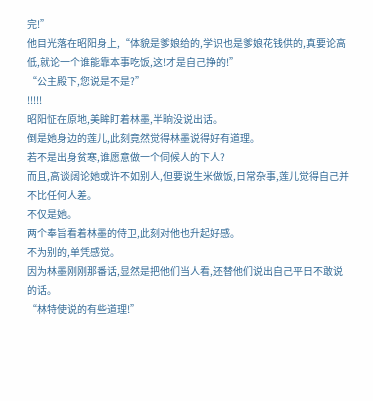完!”
他目光落在昭阳身上,“体貌是爹娘给的,学识也是爹娘花钱供的,真要论高低,就论一个谁能靠本事吃饭,这!才是自己挣的!”
“公主殿下,您说是不是?”
!!!!!
昭阳怔在原地,美眸盯着林墨,半晌没说出话。
倒是她身边的莲儿,此刻竟然觉得林墨说得好有道理。
若不是出身贫寒,谁愿意做一个伺候人的下人?
而且,高谈阔论她或许不如别人,但要说生米做饭,日常杂事,莲儿觉得自己并不比任何人差。
不仅是她。
两个奉旨看着林墨的侍卫,此刻对他也升起好感。
不为别的,单凭感觉。
因为林墨刚刚那番话,显然是把他们当人看,还替他们说出自己平日不敢说的话。
“林特使说的有些道理!”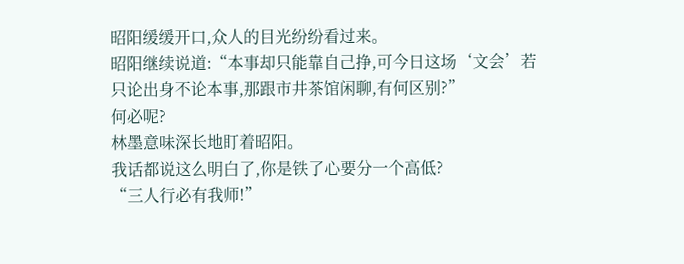昭阳缓缓开口,众人的目光纷纷看过来。
昭阳继续说道:“本事却只能靠自己挣,可今日这场‘文会’若只论出身不论本事,那跟市井茶馆闲聊,有何区别?”
何必呢?
林墨意味深长地盯着昭阳。
我话都说这么明白了,你是铁了心要分一个高低?
“三人行必有我师!”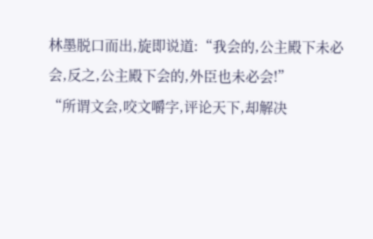林墨脱口而出,旋即说道:“我会的,公主殿下未必会,反之,公主殿下会的,外臣也未必会!”
“所谓文会,咬文嚼字,评论天下,却解决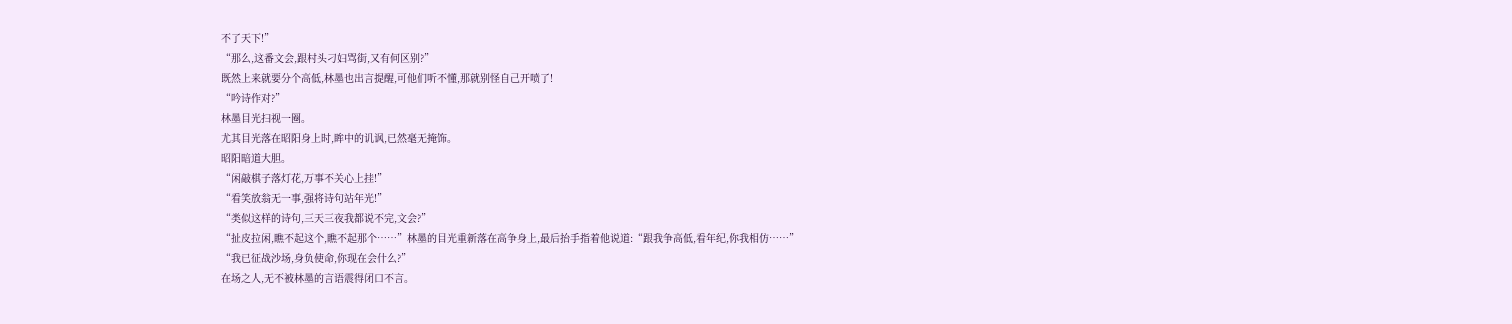不了天下!”
“那么,这番文会,跟村头刁妇骂街,又有何区别?”
既然上来就要分个高低,林墨也出言提醒,可他们听不懂,那就别怪自己开喷了!
“吟诗作对?”
林墨目光扫视一圈。
尤其目光落在昭阳身上时,眸中的讥讽,已然毫无掩饰。
昭阳暗道大胆。
“闲敲棋子落灯花,万事不关心上挂!”
“看笑放翁无一事,强将诗句站年光!”
“类似这样的诗句,三天三夜我都说不完,文会?”
“扯皮拉闲,瞧不起这个,瞧不起那个……”林墨的目光重新落在高争身上,最后抬手指着他说道:“跟我争高低,看年纪,你我相仿……”
“我已征战沙场,身负使命,你现在会什么?”
在场之人,无不被林墨的言语震得闭口不言。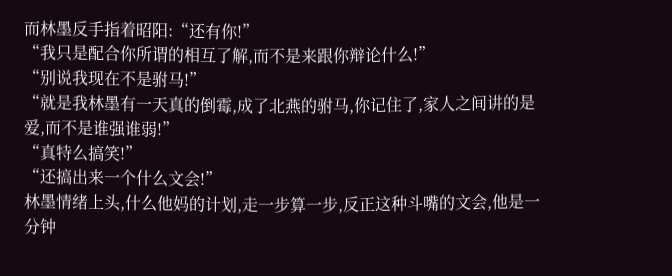而林墨反手指着昭阳:“还有你!”
“我只是配合你所谓的相互了解,而不是来跟你辩论什么!”
“别说我现在不是驸马!”
“就是我林墨有一天真的倒霉,成了北燕的驸马,你记住了,家人之间讲的是爱,而不是谁强谁弱!”
“真特么搞笑!”
“还搞出来一个什么文会!”
林墨情绪上头,什么他妈的计划,走一步算一步,反正这种斗嘴的文会,他是一分钟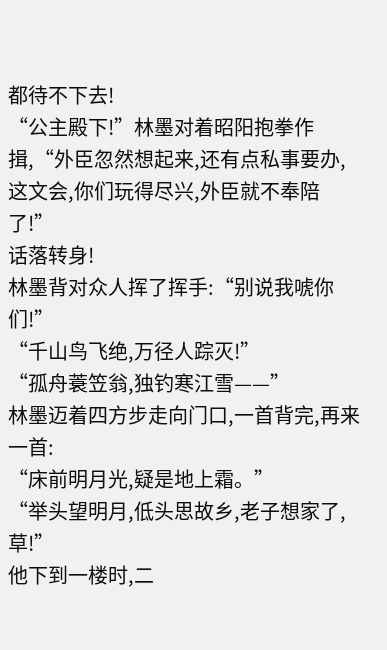都待不下去!
“公主殿下!”林墨对着昭阳抱拳作揖,“外臣忽然想起来,还有点私事要办,这文会,你们玩得尽兴,外臣就不奉陪了!”
话落转身!
林墨背对众人挥了挥手:“别说我唬你们!”
“千山鸟飞绝,万径人踪灭!”
“孤舟蓑笠翁,独钓寒江雪——”
林墨迈着四方步走向门口,一首背完,再来一首:
“床前明月光,疑是地上霜。”
“举头望明月,低头思故乡,老子想家了,草!”
他下到一楼时,二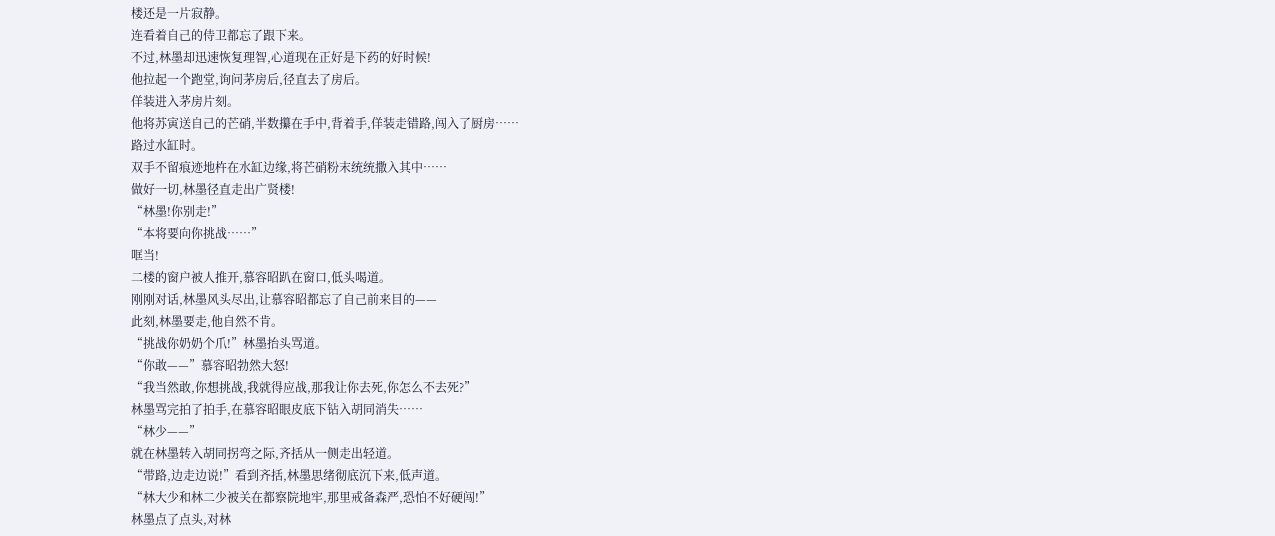楼还是一片寂静。
连看着自己的侍卫都忘了跟下来。
不过,林墨却迅速恢复理智,心道现在正好是下药的好时候!
他拉起一个跑堂,询问茅房后,径直去了房后。
佯装进入茅房片刻。
他将苏寅送自己的芒硝,半数攥在手中,背着手,佯装走错路,闯入了厨房……
路过水缸时。
双手不留痕迹地杵在水缸边缘,将芒硝粉末统统撒入其中……
做好一切,林墨径直走出广贤楼!
“林墨!你别走!”
“本将要向你挑战……”
哐当!
二楼的窗户被人推开,慕容昭趴在窗口,低头喝道。
刚刚对话,林墨风头尽出,让慕容昭都忘了自己前来目的——
此刻,林墨要走,他自然不肯。
“挑战你奶奶个爪!”林墨抬头骂道。
“你敢——”慕容昭勃然大怒!
“我当然敢,你想挑战,我就得应战,那我让你去死,你怎么不去死?”
林墨骂完拍了拍手,在慕容昭眼皮底下钻入胡同消失……
“林少——”
就在林墨转入胡同拐弯之际,齐括从一侧走出轻道。
“带路,边走边说!”看到齐括,林墨思绪彻底沉下来,低声道。
“林大少和林二少被关在都察院地牢,那里戒备森严,恐怕不好硬闯!”
林墨点了点头,对林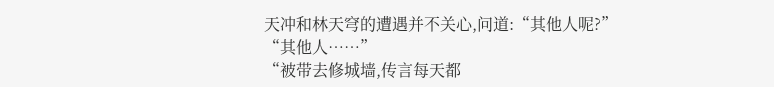天冲和林天穹的遭遇并不关心,问道:“其他人呢?”
“其他人……”
“被带去修城墙,传言每天都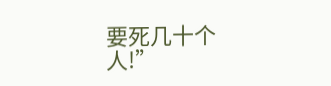要死几十个人!”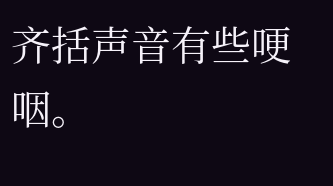齐括声音有些哽咽。